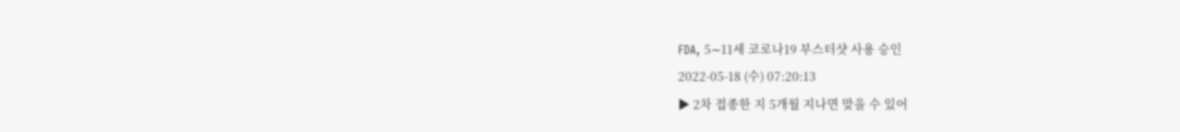FDA, 5∼11세 코로나19 부스터샷 사용 승인
2022-05-18 (수) 07:20:13
▶ 2차 접종한 지 5개월 지나면 맞을 수 있어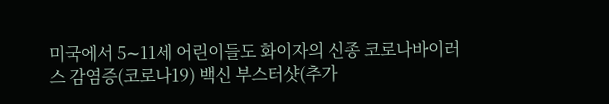미국에서 5∼11세 어린이들도 화이자의 신종 코로나바이러스 감염증(코로나19) 백신 부스터샷(추가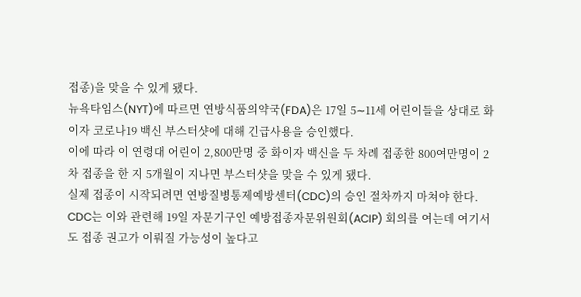접종)을 맞을 수 있게 됐다.
뉴욕타임스(NYT)에 따르면 연방식품의약국(FDA)은 17일 5∼11세 어린이들을 상대로 화이자 코로나19 백신 부스터샷에 대해 긴급사용을 승인했다.
이에 따라 이 연령대 어린이 2,800만명 중 화이자 백신을 두 차례 접종한 800여만명이 2차 접종을 한 지 5개월이 지나면 부스터샷을 맞을 수 있게 됐다.
실제 접종이 시작되려면 연방질병통제예방센터(CDC)의 승인 절차까지 마쳐야 한다.
CDC는 이와 관련해 19일 자문기구인 예방접종자문위원회(ACIP) 회의를 여는데 여기서도 접종 권고가 이뤄질 가능성이 높다고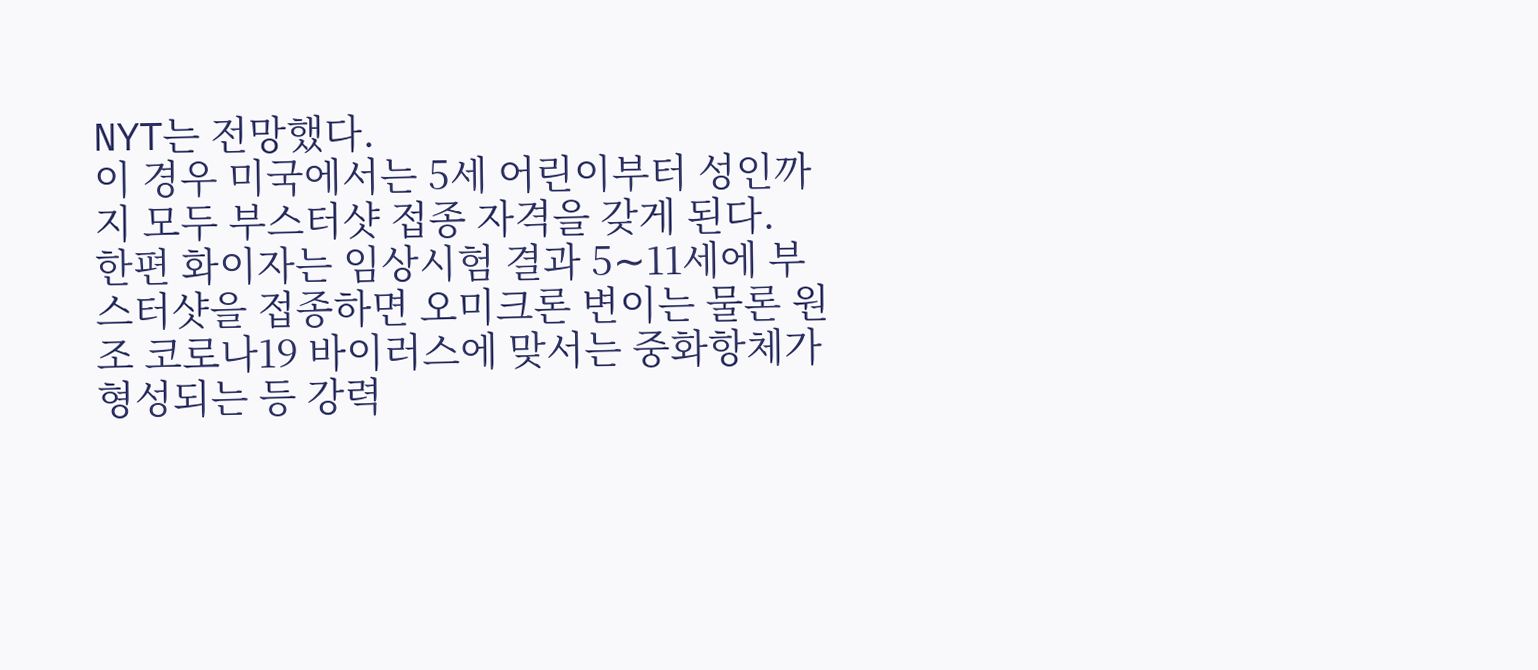NYT는 전망했다.
이 경우 미국에서는 5세 어린이부터 성인까지 모두 부스터샷 접종 자격을 갖게 된다.
한편 화이자는 임상시험 결과 5∼11세에 부스터샷을 접종하면 오미크론 변이는 물론 원조 코로나19 바이러스에 맞서는 중화항체가 형성되는 등 강력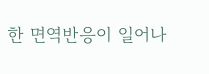한 면역반응이 일어나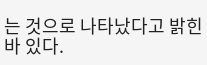는 것으로 나타났다고 밝힌 바 있다.